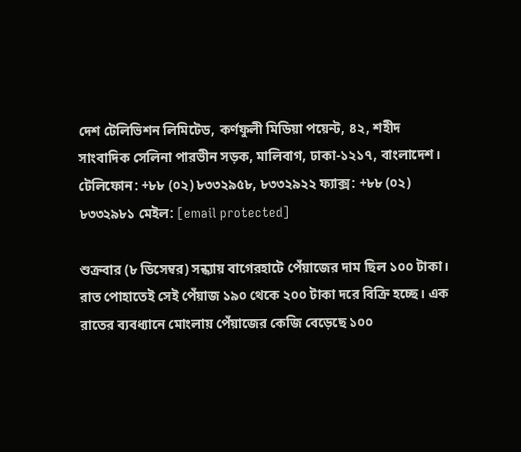দেশ টেলিভিশন লিমিটেড, কর্ণফুলী মিডিয়া পয়েন্ট, ৪২, শহীদ সাংবাদিক সেলিনা পারভীন সড়ক, মালিবাগ, ঢাকা-১২১৭, বাংলাদেশ।
টেলিফোন: +৮৮ (০২) ৮৩৩২৯৫৮, ৮৩৩২৯২২ ফ্যাক্স: +৮৮ (০২) ৮৩৩২৯৮১ মেইল: [email protected]

শুক্রবার (৮ ডিসেম্বর) সন্ধ্যায় বাগেরহাটে পেঁয়াজের দাম ছিল ১০০ টাকা। রাত পোহাতেই সেই পেঁয়াজ ১৯০ থেকে ২০০ টাকা দরে বিক্রি হচ্ছে। এক রাতের ব্যবধ্যানে মোংলায় পেঁয়াজের কেজি বেড়েছে ১০০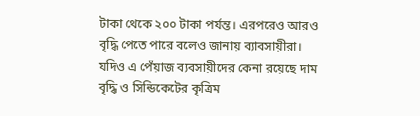টাকা থেকে ২০০ টাকা পর্যন্ত। এরপরেও আরও বৃদ্ধি পেতে পারে বলেও জানায় ব্যাবসায়ীরা।
যদিও এ পেঁয়াজ ব্যবসায়ীদের কেনা রয়েছে দাম বৃদ্ধি ও সিন্ডিকেটের কৃত্রিম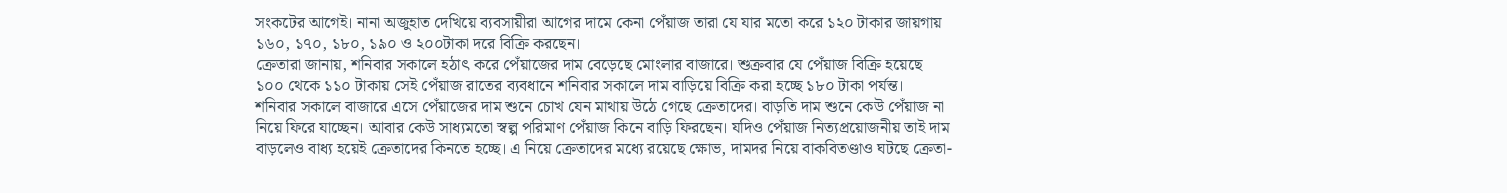সংকটের আগেই। নানা অজুহাত দেখিয়ে ব্যবসায়ীরা আগের দামে কেনা পেঁয়াজ তারা যে যার মতো করে ১২০ টাকার জায়গায় ১৬০, ১৭০, ১৮০, ১৯০ ও ২০০টাকা দরে বিক্রি করছেন।
ক্রেতারা জানায়, শনিবার সকালে হঠাৎ করে পেঁয়াজের দাম বেড়েছে মোংলার বাজারে। শুক্রবার যে পেঁয়াজ বিক্রি হয়েছে ১০০ থেকে ১১০ টাকায় সেই পেঁয়াজ রাতের ব্যবধানে শনিবার সকালে দাম বাড়িয়ে বিক্রি করা হচ্ছে ১৮০ টাকা পর্যন্ত।
শনিবার সকালে বাজারে এসে পেঁয়াজের দাম শুনে চোখ যেন মাথায় উঠে গেছে ক্রেতাদের। বাড়তি দাম শুনে কেউ পেঁয়াজ না নিয়ে ফিরে যাচ্ছেন। আবার কেউ সাধ্যমতো স্বল্প পরিমাণ পেঁয়াজ কিনে বাড়ি ফিরছেন। যদিও পেঁয়াজ নিত্যপ্রয়োজনীয় তাই দাম বাড়লেও বাধ্য হয়েই ক্রেতাদের কিনতে হচ্ছে। এ নিয়ে ক্রেতাদের মধ্যে রয়েছে ক্ষোভ, দামদর নিয়ে বাকবিতণ্ডাও ঘটছে ক্রেতা-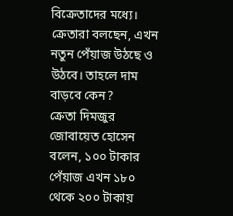বিক্রেতাদের মধ্যে। ক্রেতারা বলছেন, এখন নতুন পেঁয়াজ উঠছে ও উঠবে। তাহলে দাম বাড়বে কেন?
ক্রেতা দিমজুর জোবায়েত হোসেন বলেন, ১০০ টাকার পেঁয়াজ এখন ১৮০ থেকে ২০০ টাকায়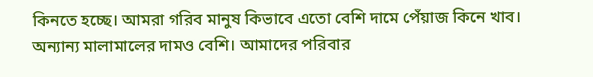কিনতে হচ্ছে। আমরা গরিব মানুষ কিভাবে এতো বেশি দামে পেঁয়াজ কিনে খাব। অন্যান্য মালামালের দামও বেশি। আমাদের পরিবার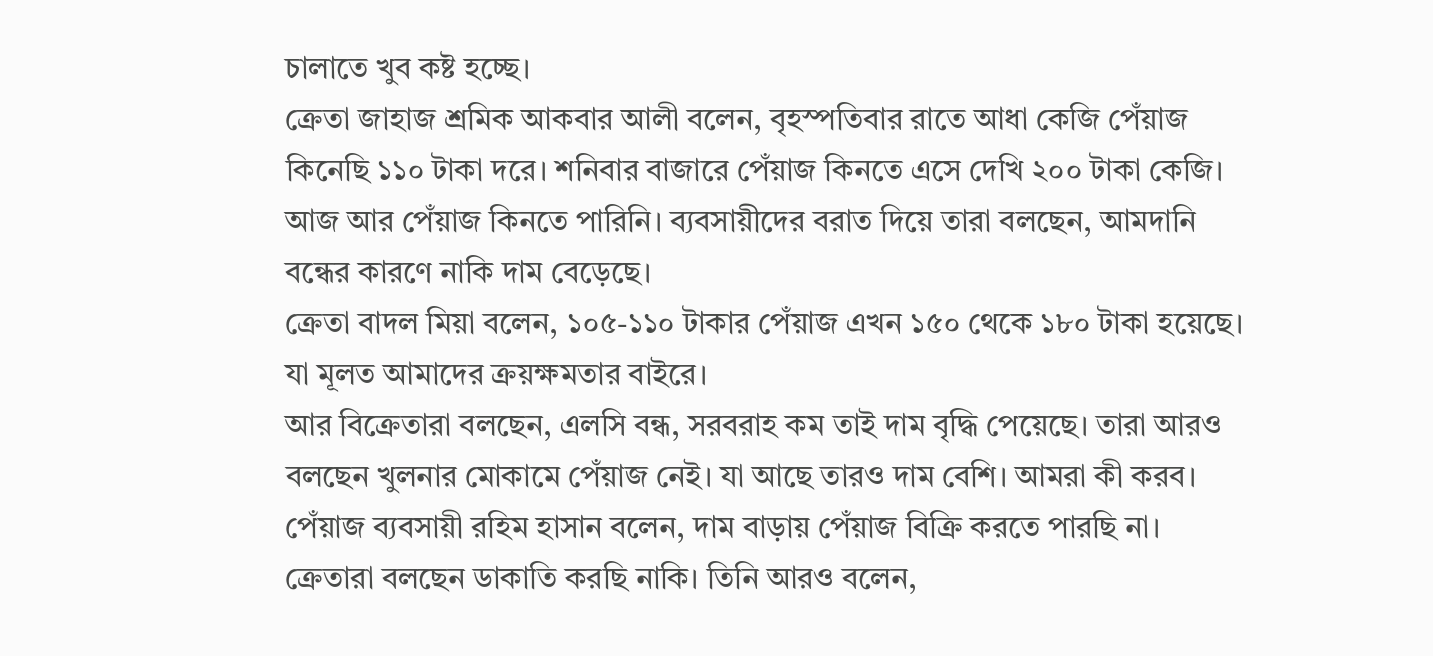চালাতে খুব কষ্ট হচ্ছে।
ক্রেতা জাহাজ শ্রমিক আকবার আলী বলেন, বৃহস্পতিবার রাতে আধা কেজি পেঁয়াজ কিনেছি ১১০ টাকা দরে। শনিবার বাজারে পেঁয়াজ কিনতে এসে দেখি ২০০ টাকা কেজি। আজ আর পেঁয়াজ কিনতে পারিনি। ব্যবসায়ীদের বরাত দিয়ে তারা বলছেন, আমদানি বন্ধের কারণে নাকি দাম বেড়েছে।
ক্রেতা বাদল মিয়া বলেন, ১০৫-১১০ টাকার পেঁয়াজ এখন ১৫০ থেকে ১৮০ টাকা হয়েছে। যা মূলত আমাদের ক্রয়ক্ষমতার বাইরে।
আর বিক্রেতারা বলছেন, এলসি বন্ধ, সরবরাহ কম তাই দাম বৃদ্ধি পেয়েছে। তারা আরও বলছেন খুলনার মোকামে পেঁয়াজ নেই। যা আছে তারও দাম বেশি। আমরা কী করব।
পেঁয়াজ ব্যবসায়ী রহিম হাসান বলেন, দাম বাড়ায় পেঁয়াজ বিক্রি করতে পারছি না। ক্রেতারা বলছেন ডাকাতি করছি নাকি। তিনি আরও বলেন,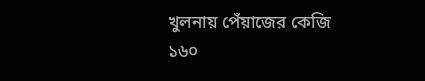খুলনায় পেঁয়াজের কেজি ১৬০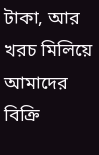টাকা, আর খরচ মিলিয়ে আমাদের বিক্রি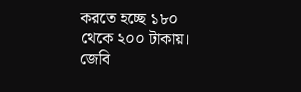করতে হচ্ছে ১৮০ থেকে ২০০ টাকায়।
জেবি